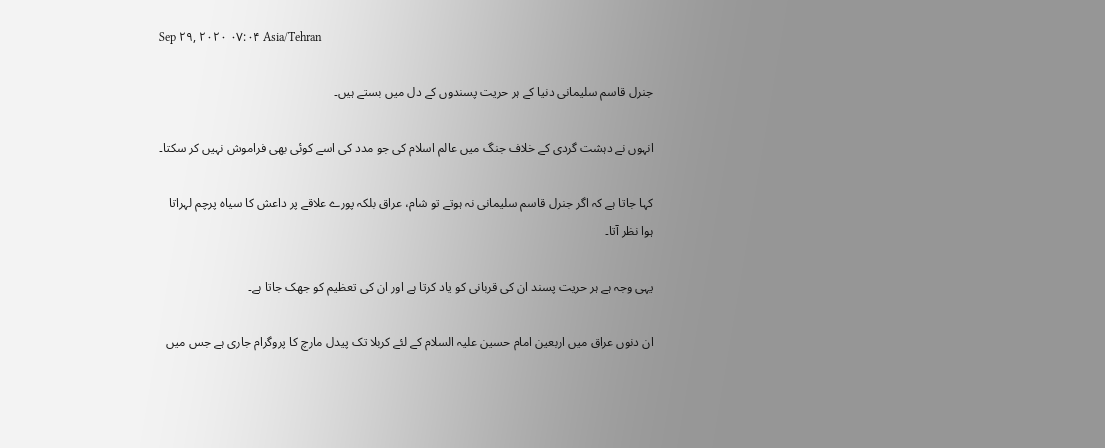Sep ۲۹, ۲۰۲۰ ۰۷:۰۴ Asia/Tehran

جنرل قاسم سلیمانی دنیا کے ہر حریت پسندوں کے دل میں بستے ہیں۔

انہوں نے دہشت گردی کے خلاف جنگ میں عالم اسلام کی جو مدد کی اسے کوئی بھی فراموش نہیں کر سکتا۔

کہا جاتا ہے کہ اگر جنرل قاسم سلیمانی نہ ہوتے تو شام، عراق بلکہ پورے علاقے پر داعش کا سیاہ پرچم لہراتا ہوا نظر آتا۔

یہی وجہ ہے ہر حریت پسند ان کی قربانی کو یاد کرتا ہے اور ان کی تعظیم کو جھک جاتا ہے۔

ان دنوں عراق میں اربعین امام حسین علیہ السلام کے لئے کربلا تک پیدل مارچ کا پروگرام جاری ہے جس میں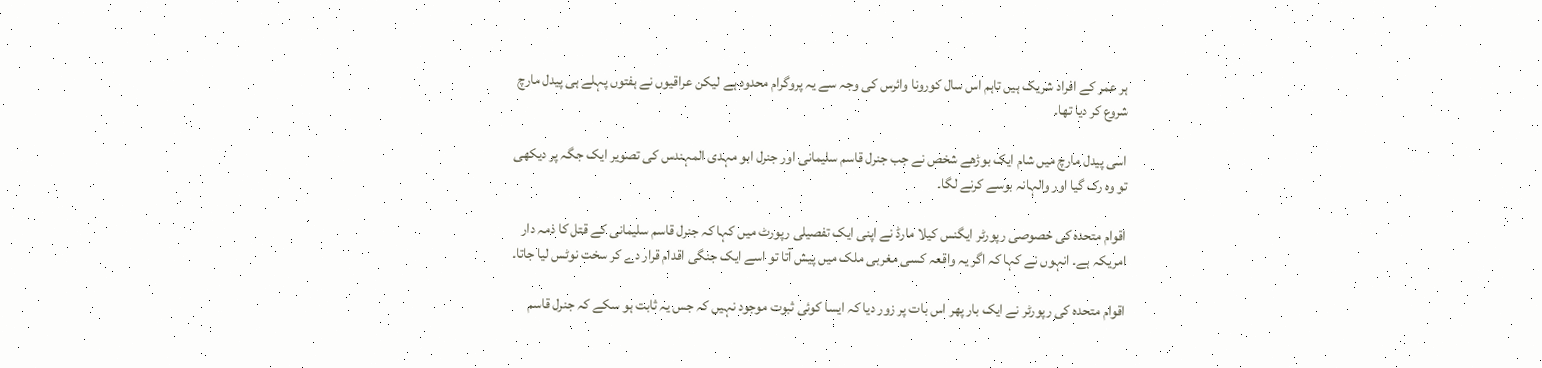ہر عمر کے افراد شریک ہیں تاہم اس سال کورونا وائرس کی وجہ سے یہ پروگرام محدود ہے لیکن عراقیوں نے ہفتوں پہلے ہی پیدل مارچ شروع کر دیا تھا۔

اسی پیدل مارچ میں شام ایک بوڑھے شخص نے جب جنرل قاسم سلیمانی اور جنرل ابو مہدی المہندس کی تصویر ایک جگہ پر دیکھی تو وہ رک گیا اور والہانہ بوسے کرنے لگا۔

اقوام متحدہ کی خصوصی رپورٹر ایگنس کیلا مارڈ نے اپنی ایک تفصیلی رپورٹ میں کہا کہ جنرل قاسم سلیمانی کے قتل کا ذمہ دار امریکہ ہے۔ انہوں نے کہا کہ اگر یہ واقعہ کسی مغربی ملک میں پیش آتا تو اسے ایک جنگی اقدام قرار دے کر سخت نوٹس لیا جاتا۔

اقوام متحدہ کی رپورٹر نے ایک بار پھر اس بات پر زور دیا کہ ایسا کوئی ثبوت موجود نہیں کہ جس یہ ثابت ہو سکے کہ جنرل قاسم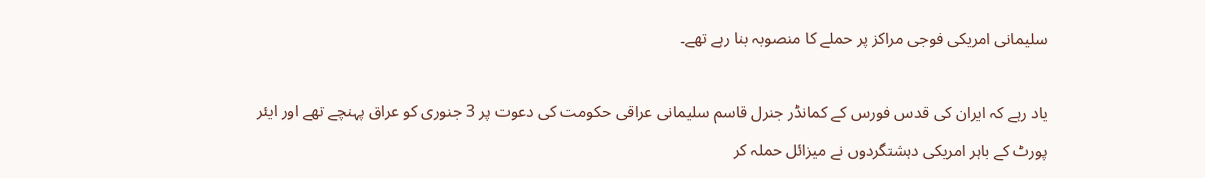سلیمانی امریکی فوجی مراکز پر حملے کا منصوبہ بنا رہے تھے۔

یاد رہے کہ ایران کی قدس فورس کے کمانڈر جنرل قاسم سلیمانی عراقی حکومت کی دعوت پر 3 جنوری کو عراق پہنچے تھے اور ایئر پورٹ کے باہر امریکی دہشتگردوں نے میزائل حملہ کر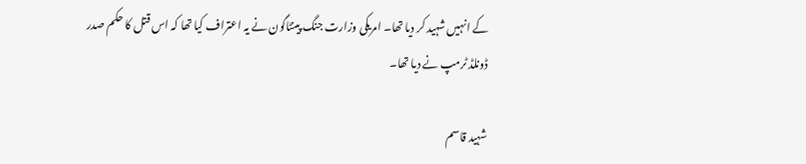کے انہیں شہید کر دیا تھا۔ امریکی وزارت جنگ پینٹاگون نے یہ اعتراف کیا تھا کہ اس قتل کا حکم صدر ڈونلڈ ٹرمپ نے دیا تھا۔

شہید قاسم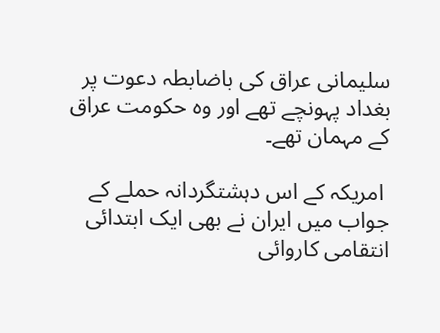سلیمانی عراق کی باضابطہ دعوت پر بغداد پہونچے تھے اور وہ حکومت عراق کے مہمان تھے۔

 امریکہ کے اس دہشتگردانہ حملے کے جواب میں ایران نے بھی ایک ابتدائی انتقامی کاروائی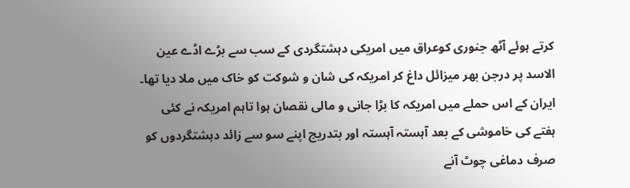کرتے ہوئے آٹھ جنوری کوعراق میں امریکی دہشتگردی کے سب سے بڑے اڈے عین الاسد پر درجن بھر میزائل داغ کر امریکہ کی شان و شوکت کو خاک میں ملا دیا تھا۔ ایران کے اس حملے میں امریکہ کا بڑا جانی و مالی نقصان ہوا تاہم امریکہ نے کئی ہفتے کی خاموشی کے بعد آہستہ آہستہ اور بتدریج اپنے سو سے زائد دہشتگردوں کو صرف دماغی چوٹ آنے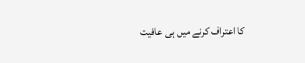کا اعتراف کرنے میں ہی عافیت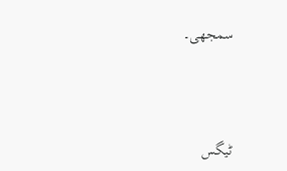سمجھی۔



ٹیگس